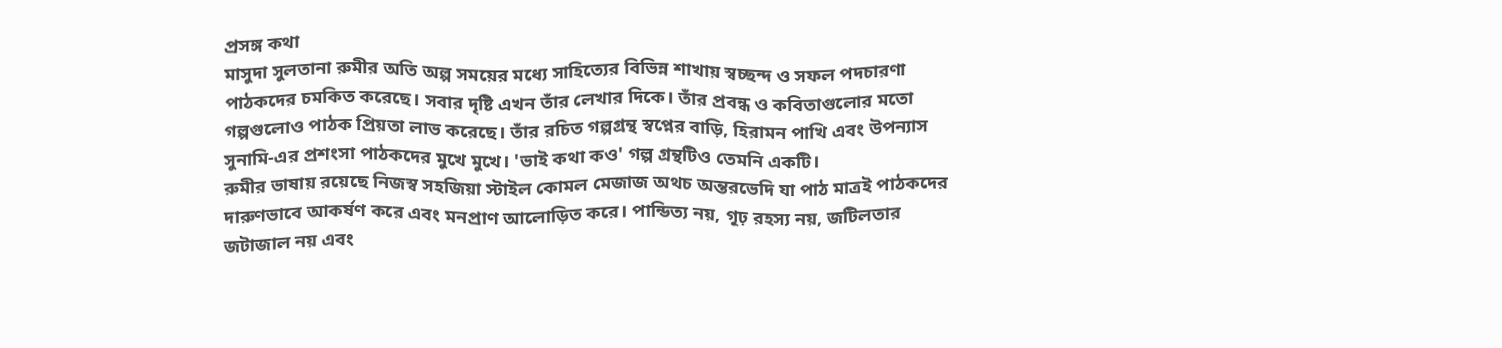প্রসঙ্গ কথা
মাসুদা সুলতানা রুমীর অতি অল্প সময়ের মধ্যে সাহিত্যের বিভিন্ন শাখায় স্বচ্ছন্দ ও সফল পদচারণা পাঠকদের চমকিত করেছে। সবার দৃষ্টি এখন তাঁর লেখার দিকে। তাঁর প্রবন্ধ ও কবিতাগুলোর মতো গল্পগুলোও পাঠক প্রিয়তা লাভ করেছে। তাঁর রচিত গল্পগ্রন্থ স্বপ্নের বাড়ি, হিরামন পাখি এবং উপন্যাস সুনামি-এর প্রশংসা পাঠকদের মুখে মুখে। 'ভাই কথা কও' গল্প গ্রন্থটিও তেমনি একটি।
রুমীর ভাষায় রয়েছে নিজস্ব সহজিয়া স্টাইল কোমল মেজাজ অথচ অন্তরভেদি যা পাঠ মাত্রই পাঠকদের দারুণভাবে আকর্ষণ করে এবং মনপ্রাণ আলোড়িত করে। পান্ডিত্য নয়, গূঢ় রহস্য নয়, জটিলতার জটাজাল নয় এবং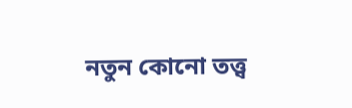নতুন কোনো তত্ত্ব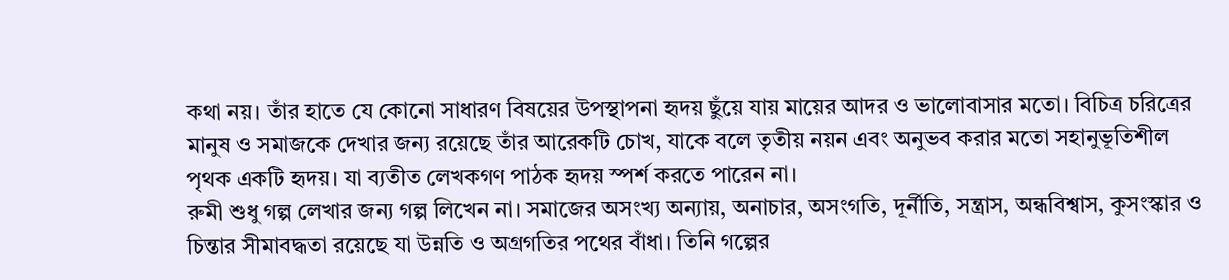কথা নয়। তাঁর হাতে যে কোনো সাধারণ বিষয়ের উপস্থাপনা হৃদয় ছুঁয়ে যায় মায়ের আদর ও ভালোবাসার মতো। বিচিত্র চরিত্রের মানুষ ও সমাজকে দেখার জন্য রয়েছে তাঁর আরেকটি চোখ, যাকে বলে তৃতীয় নয়ন এবং অনুভব করার মতো সহানুভূতিশীল পৃথক একটি হৃদয়। যা ব্যতীত লেখকগণ পাঠক হৃদয় স্পর্শ করতে পারেন না।
রুমী শুধু গল্প লেখার জন্য গল্প লিখেন না। সমাজের অসংখ্য অন্যায়, অনাচার, অসংগতি, দূর্নীতি, সন্ত্রাস, অন্ধবিশ্বাস, কুসংস্কার ও চিন্তার সীমাবদ্ধতা রয়েছে যা উন্নতি ও অগ্রগতির পথের বাঁধা। তিনি গল্পের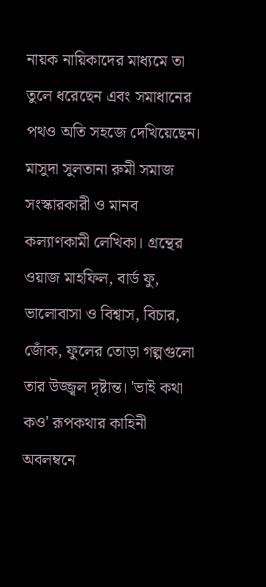নায়ক নায়িকাদের মাধ্যমে তা তুলে ধরেছেন এবং সমাধানের পথও অতি সহজে দেখিয়েছেন। মাসুদা সুলতানা রুমী সমাজ সংস্কারকারী ও মানব কল্যাণকামী লেখিকা। গ্রন্থের ওয়াজ মাহফিল, বার্ড ফু, ভালোবাসা ও বিশ্বাস, বিচার, জোঁক, ফুলের তোড়া গল্পগুলো তার উজ্জ্বল দৃষ্টান্ত। 'ভাই কথা কও' রূপকথার কাহিনী অবলম্বনে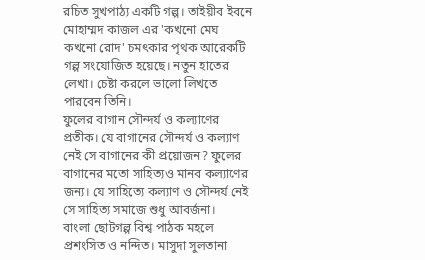রচিত সুখপাঠ্য একটি গল্প। তাইয়ীব ইবনে মোহাম্মদ কাজল এর 'কখনো মেঘ কখনো রোদ' চমৎকার পৃথক আরেকটি গল্প সংযোজিত হয়েছে। নতুন হাতের লেখা। চেষ্টা করলে ভালো লিখতে পারবেন তিনি।
ফুলের বাগান সৌন্দর্য ও কল্যাণের প্রতীক। যে বাগানের সৌন্দর্য ও কল্যাণ নেই সে বাগানের কী প্রয়োজন? ফুলের বাগানের মতো সাহিত্যও মানব কল্যাণের জন্য। যে সাহিত্যে কল্যাণ ও সৌন্দর্য নেই সে সাহিত্য সমাজে শুধু আবর্জনা।
বাংলা ছোটগল্প বিশ্ব পাঠক মহলে প্রশংসিত ও নন্দিত। মাসুদা সুলতানা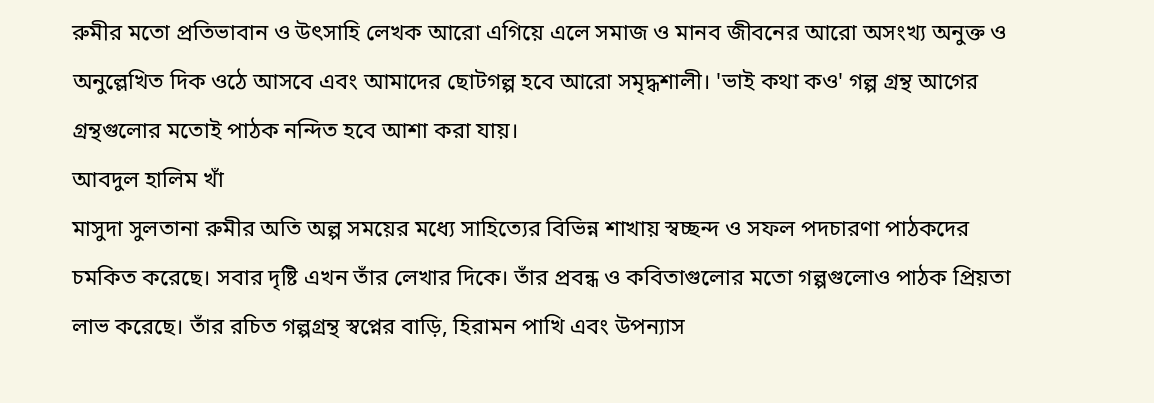রুমীর মতো প্রতিভাবান ও উৎসাহি লেখক আরো এগিয়ে এলে সমাজ ও মানব জীবনের আরো অসংখ্য অনুক্ত ও অনুল্লেখিত দিক ওঠে আসবে এবং আমাদের ছোটগল্প হবে আরো সমৃদ্ধশালী। 'ভাই কথা কও' গল্প গ্রন্থ আগের গ্রন্থগুলোর মতোই পাঠক নন্দিত হবে আশা করা যায়।
আবদুল হালিম খাঁ
মাসুদা সুলতানা রুমীর অতি অল্প সময়ের মধ্যে সাহিত্যের বিভিন্ন শাখায় স্বচ্ছন্দ ও সফল পদচারণা পাঠকদের চমকিত করেছে। সবার দৃষ্টি এখন তাঁর লেখার দিকে। তাঁর প্রবন্ধ ও কবিতাগুলোর মতো গল্পগুলোও পাঠক প্রিয়তা লাভ করেছে। তাঁর রচিত গল্পগ্রন্থ স্বপ্নের বাড়ি, হিরামন পাখি এবং উপন্যাস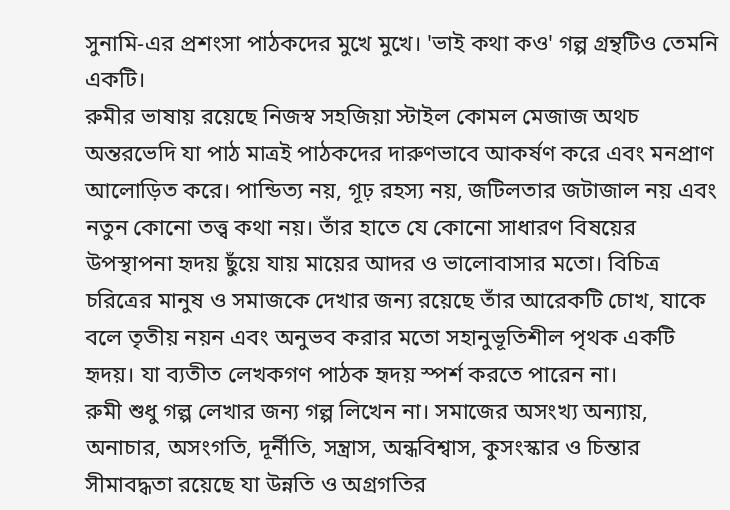সুনামি-এর প্রশংসা পাঠকদের মুখে মুখে। 'ভাই কথা কও' গল্প গ্রন্থটিও তেমনি একটি।
রুমীর ভাষায় রয়েছে নিজস্ব সহজিয়া স্টাইল কোমল মেজাজ অথচ অন্তরভেদি যা পাঠ মাত্রই পাঠকদের দারুণভাবে আকর্ষণ করে এবং মনপ্রাণ আলোড়িত করে। পান্ডিত্য নয়, গূঢ় রহস্য নয়, জটিলতার জটাজাল নয় এবং নতুন কোনো তত্ত্ব কথা নয়। তাঁর হাতে যে কোনো সাধারণ বিষয়ের উপস্থাপনা হৃদয় ছুঁয়ে যায় মায়ের আদর ও ভালোবাসার মতো। বিচিত্র চরিত্রের মানুষ ও সমাজকে দেখার জন্য রয়েছে তাঁর আরেকটি চোখ, যাকে বলে তৃতীয় নয়ন এবং অনুভব করার মতো সহানুভূতিশীল পৃথক একটি হৃদয়। যা ব্যতীত লেখকগণ পাঠক হৃদয় স্পর্শ করতে পারেন না।
রুমী শুধু গল্প লেখার জন্য গল্প লিখেন না। সমাজের অসংখ্য অন্যায়, অনাচার, অসংগতি, দূর্নীতি, সন্ত্রাস, অন্ধবিশ্বাস, কুসংস্কার ও চিন্তার সীমাবদ্ধতা রয়েছে যা উন্নতি ও অগ্রগতির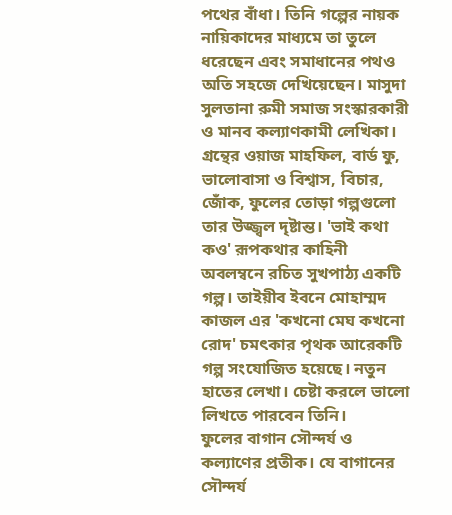পথের বাঁধা। তিনি গল্পের নায়ক নায়িকাদের মাধ্যমে তা তুলে ধরেছেন এবং সমাধানের পথও অতি সহজে দেখিয়েছেন। মাসুদা সুলতানা রুমী সমাজ সংস্কারকারী ও মানব কল্যাণকামী লেখিকা। গ্রন্থের ওয়াজ মাহফিল, বার্ড ফু, ভালোবাসা ও বিশ্বাস, বিচার, জোঁক, ফুলের তোড়া গল্পগুলো তার উজ্জ্বল দৃষ্টান্ত। 'ভাই কথা কও' রূপকথার কাহিনী অবলম্বনে রচিত সুখপাঠ্য একটি গল্প। তাইয়ীব ইবনে মোহাম্মদ কাজল এর 'কখনো মেঘ কখনো রোদ' চমৎকার পৃথক আরেকটি গল্প সংযোজিত হয়েছে। নতুন হাতের লেখা। চেষ্টা করলে ভালো লিখতে পারবেন তিনি।
ফুলের বাগান সৌন্দর্য ও কল্যাণের প্রতীক। যে বাগানের সৌন্দর্য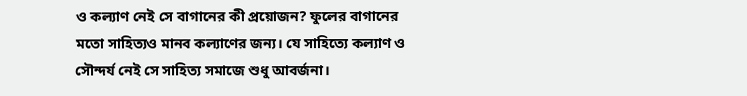ও কল্যাণ নেই সে বাগানের কী প্রয়োজন? ফুলের বাগানের মতো সাহিত্যও মানব কল্যাণের জন্য। যে সাহিত্যে কল্যাণ ও সৌন্দর্য নেই সে সাহিত্য সমাজে শুধু আবর্জনা।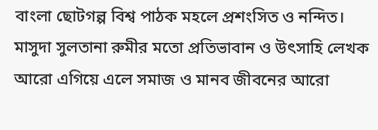বাংলা ছোটগল্প বিশ্ব পাঠক মহলে প্রশংসিত ও নন্দিত। মাসুদা সুলতানা রুমীর মতো প্রতিভাবান ও উৎসাহি লেখক আরো এগিয়ে এলে সমাজ ও মানব জীবনের আরো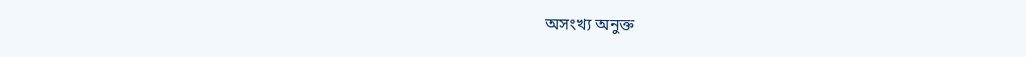অসংখ্য অনুক্ত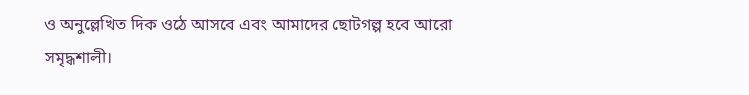ও অনুল্লেখিত দিক ওঠে আসবে এবং আমাদের ছোটগল্প হবে আরো সমৃদ্ধশালী।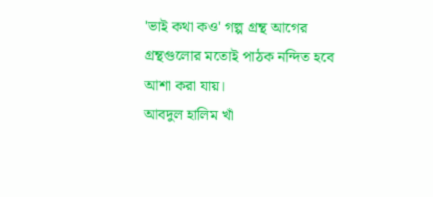'ভাই কথা কও' গল্প গ্রন্থ আগের গ্রন্থগুলোর মতোই পাঠক নন্দিত হবে আশা করা যায়।
আবদুল হালিম খাঁ